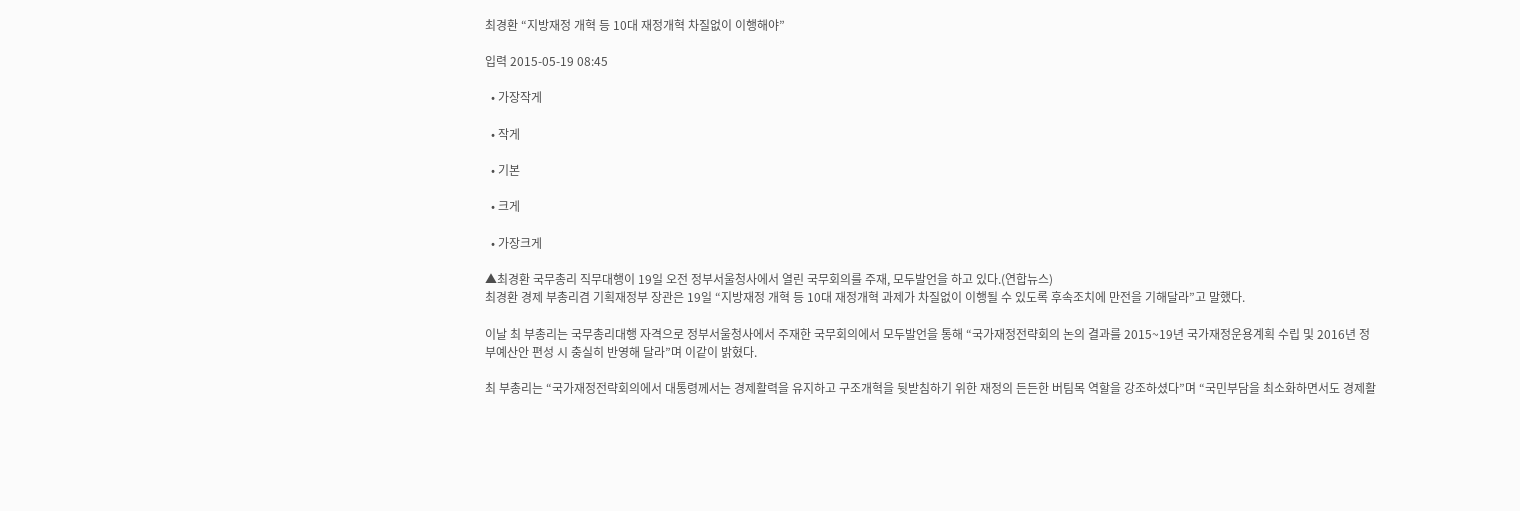최경환 “지방재정 개혁 등 10대 재정개혁 차질없이 이행해야”

입력 2015-05-19 08:45

  • 가장작게

  • 작게

  • 기본

  • 크게

  • 가장크게

▲최경환 국무총리 직무대행이 19일 오전 정부서울청사에서 열린 국무회의를 주재, 모두발언을 하고 있다.(연합뉴스)
최경환 경제 부총리겸 기획재정부 장관은 19일 “지방재정 개혁 등 10대 재정개혁 과제가 차질없이 이행될 수 있도록 후속조치에 만전을 기해달라”고 말했다.

이날 최 부총리는 국무총리대행 자격으로 정부서울청사에서 주재한 국무회의에서 모두발언을 통해 “국가재정전략회의 논의 결과를 2015~19년 국가재정운용계획 수립 및 2016년 정부예산안 편성 시 충실히 반영해 달라”며 이같이 밝혔다.

최 부총리는 “국가재정전략회의에서 대통령께서는 경제활력을 유지하고 구조개혁을 뒷받침하기 위한 재정의 든든한 버팀목 역할을 강조하셨다”며 “국민부담을 최소화하면서도 경제활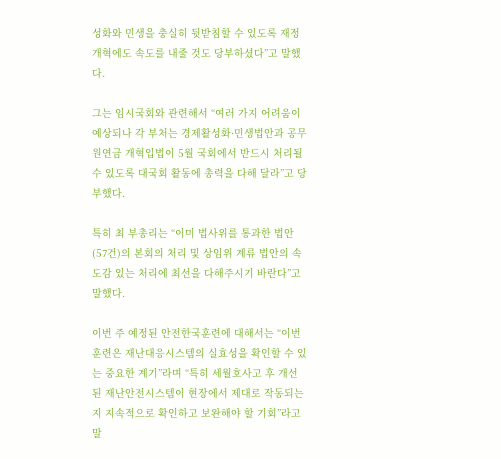성화와 민생을 충실히 뒷받침할 수 있도록 재정개혁에도 속도를 내줄 것도 당부하셨다”고 말했다.

그는 임시국회와 관련해서 “여러 가지 어려움이 예상되나 각 부처는 경제활성화·민생법안과 공무원연금 개혁입법이 5월 국회에서 반드시 처리될 수 있도록 대국회 활동에 총력을 다해 달라”고 당부했다.

특히 최 부총리는 “이미 법사위를 통과한 법안(57건)의 본회의 처리 및 상임위 계류 법안의 속도감 있는 처리에 최선을 다해주시기 바란다”고 말했다.

이번 주 예정된 안전한국훈련에 대해서는 “이번 훈련은 재난대응시스템의 실효성을 확인할 수 있는 중요한 계기”라며 “특히 세월호사고 후 개선된 재난안전시스템이 현장에서 제대로 작동되는지 지속적으로 확인하고 보완해야 할 기회”라고 말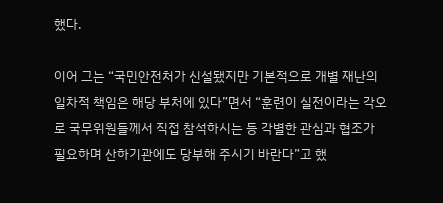했다.

이어 그는 “국민안전처가 신설됐지만 기본적으로 개별 재난의 일차적 책임은 해당 부처에 있다”면서 “훈련이 실전이라는 각오로 국무위원들께서 직접 참석하시는 등 각별한 관심과 협조가 필요하며 산하기관에도 당부해 주시기 바란다”고 했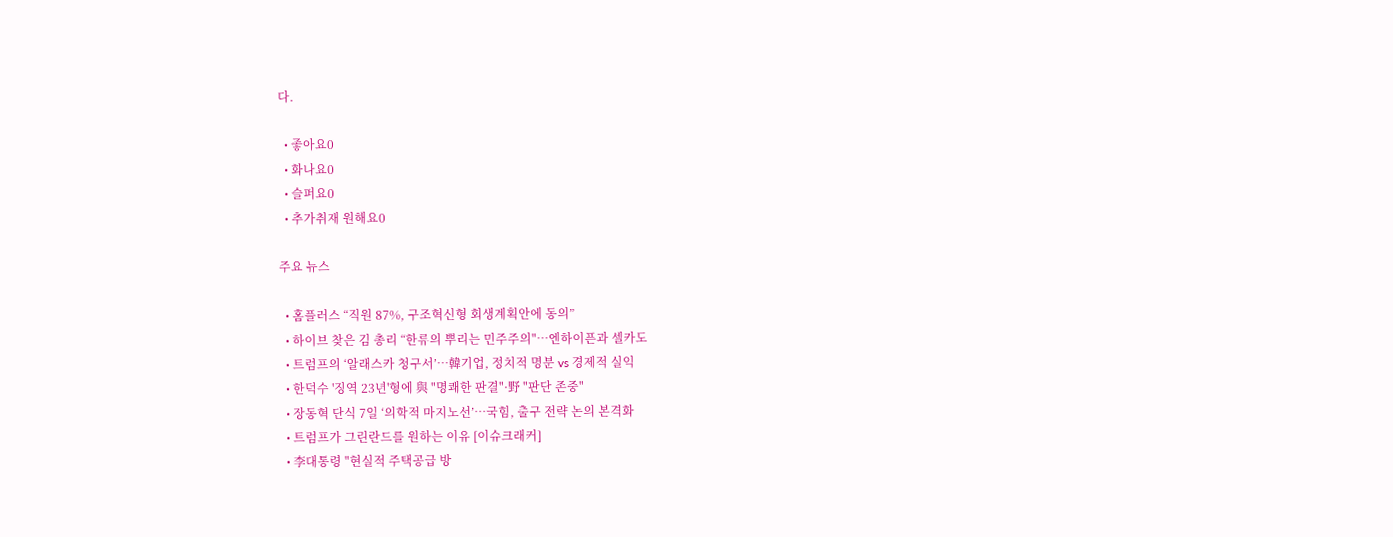다.

  • 좋아요0
  • 화나요0
  • 슬퍼요0
  • 추가취재 원해요0

주요 뉴스

  • 홈플러스 “직원 87%, 구조혁신형 회생계획안에 동의”
  • 하이브 찾은 김 총리 “한류의 뿌리는 민주주의"⋯엔하이픈과 셀카도
  • 트럼프의 ‘알래스카 청구서’…韓기업, 정치적 명분 vs 경제적 실익
  • 한덕수 '징역 23년'형에 與 "명쾌한 판결"·野 "판단 존중"
  • 장동혁 단식 7일 ‘의학적 마지노선’…국힘, 출구 전략 논의 본격화
  • 트럼프가 그린란드를 원하는 이유 [이슈크래커]
  • 李대통령 "현실적 주택공급 방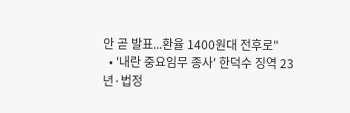안 곧 발표...환율 1400원대 전후로"
  • '내란 중요임무 종사' 한덕수 징역 23년·법정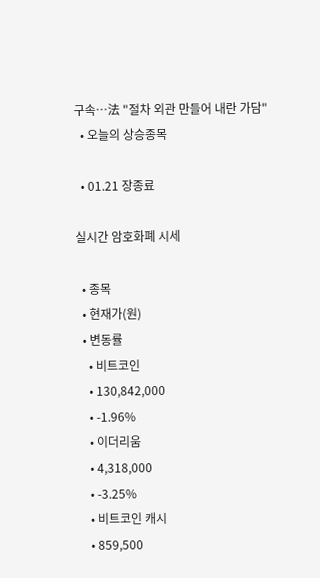구속…法 "절차 외관 만들어 내란 가담"
  • 오늘의 상승종목

  • 01.21 장종료

실시간 암호화폐 시세

  • 종목
  • 현재가(원)
  • 변동률
    • 비트코인
    • 130,842,000
    • -1.96%
    • 이더리움
    • 4,318,000
    • -3.25%
    • 비트코인 캐시
    • 859,500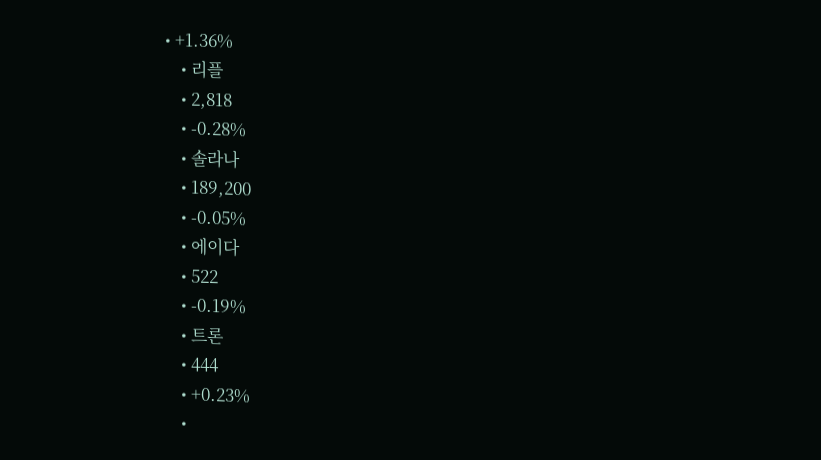• +1.36%
    • 리플
    • 2,818
    • -0.28%
    • 솔라나
    • 189,200
    • -0.05%
    • 에이다
    • 522
    • -0.19%
    • 트론
    • 444
    • +0.23%
    •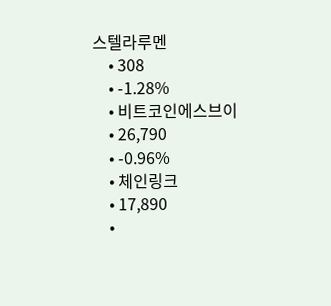스텔라루멘
    • 308
    • -1.28%
    • 비트코인에스브이
    • 26,790
    • -0.96%
    • 체인링크
    • 17,890
    •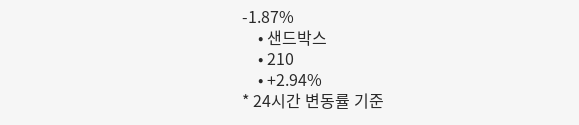-1.87%
    • 샌드박스
    • 210
    • +2.94%
* 24시간 변동률 기준